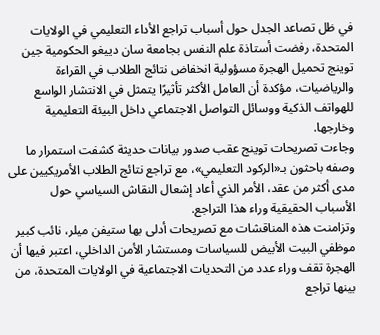في ظل تصاعد الجدل حول أسباب تراجع الأداء التعليمي في الولايات المتحدة، رفضت أستاذة علم النفس بجامعة سان دييغو الحكومية جين توينج تحميل الهجرة مسؤولية انخفاض نتائج الطلاب في القراءة والرياضيات، مؤكدة أن العامل الأكثر تأثيرًا يتمثل في الانتشار الواسع للهواتف الذكية ووسائل التواصل الاجتماعي داخل البيئة التعليمية وخارجها.
وجاءت تصريحات توينج عقب صدور بيانات حديثة كشفت استمرار ما وصفه باحثون بـ«الركود التعليمي»، مع تراجع نتائج الطلاب الأمريكيين على مدى أكثر من عقد، الأمر الذي أعاد إشعال النقاش السياسي حول الأسباب الحقيقية وراء هذا التراجع.
وتزامنت هذه المناقشات مع تصريحات أدلى بها ستيفن ميلر، نائب كبير موظفي البيت الأبيض للسياسات ومستشار الأمن الداخلي، اعتبر فيها أن الهجرة تقف وراء عدد من التحديات الاجتماعية في الولايات المتحدة، من بينها تراجع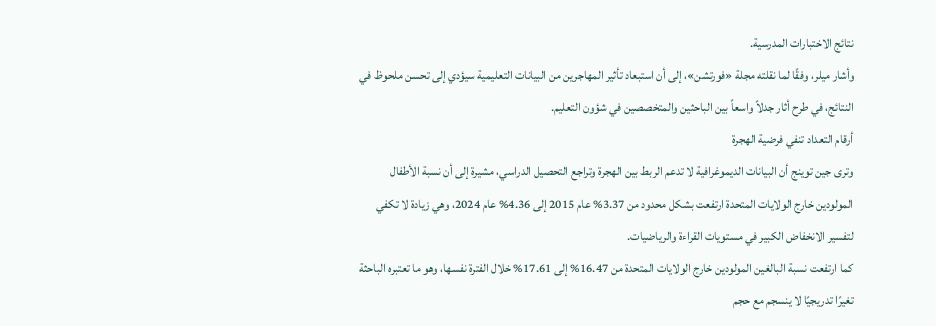نتائج الاختبارات المدرسية.
وأشار ميلر، وفقًا لما نقلته مجلة «فورتشن»، إلى أن استبعاد تأثير المهاجرين من البيانات التعليمية سيؤدي إلى تحسن ملحوظ في النتائج، في طرح أثار جدلاً واسعاً بين الباحثين والمتخصصين في شؤون التعليم.
أرقام التعداد تنفي فرضية الهجرة
وترى جين توينج أن البيانات الديموغرافية لا تدعم الربط بين الهجرة وتراجع التحصيل الدراسي، مشيرة إلى أن نسبة الأطفال المولودين خارج الولايات المتحدة ارتفعت بشكل محدود من 3.37% عام 2015 إلى 4.36% عام 2024، وهي زيادة لا تكفي لتفسير الانخفاض الكبير في مستويات القراءة والرياضيات.
كما ارتفعت نسبة البالغين المولودين خارج الولايات المتحدة من 16.47% إلى 17.61% خلال الفترة نفسها، وهو ما تعتبره الباحثة تغيرًا تدريجيًا لا ينسجم مع حجم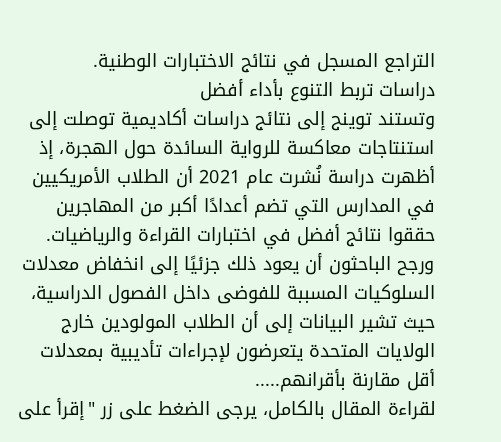التراجع المسجل في نتائج الاختبارات الوطنية.
دراسات تربط التنوع بأداء أفضل
وتستند توينج إلى نتائج دراسات أكاديمية توصلت إلى استنتاجات معاكسة للرواية السائدة حول الهجرة، إذ أظهرت دراسة نُشرت عام 2021 أن الطلاب الأمريكيين في المدارس التي تضم أعدادًا أكبر من المهاجرين حققوا نتائج أفضل في اختبارات القراءة والرياضيات.
ورجح الباحثون أن يعود ذلك جزئيًا إلى انخفاض معدلات السلوكيات المسببة للفوضى داخل الفصول الدراسية، حيث تشير البيانات إلى أن الطلاب المولودين خارج الولايات المتحدة يتعرضون لإجراءات تأديبية بمعدلات أقل مقارنة بأقرانهم.....
لقراءة المقال بالكامل، يرجى الضغط على زر "إقرأ على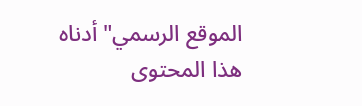الموقع الرسمي" أدناه
هذا المحتوى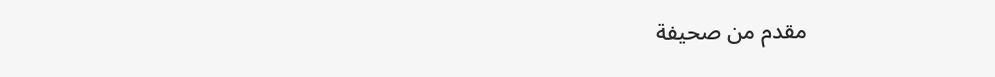مقدم من صحيفة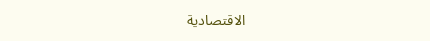الاقتصادية